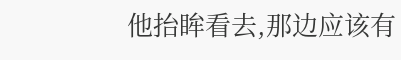他抬眸看去,那边应该有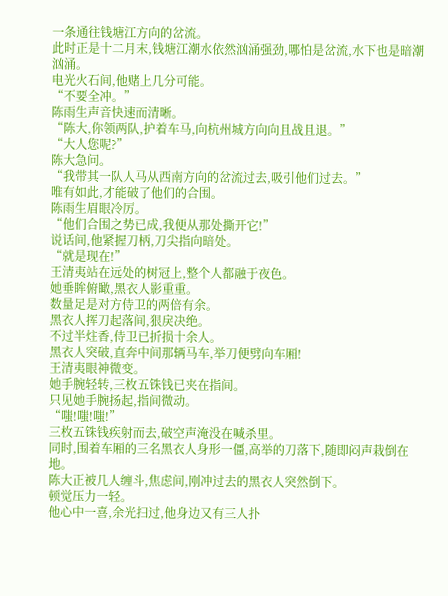一条通往钱塘江方向的岔流。
此时正是十二月末,钱塘江潮水依然汹涌强劲,哪怕是岔流,水下也是暗潮汹涌。
电光火石间,他赌上几分可能。
“不要全冲。”
陈雨生声音快速而清晰。
“陈大,你领两队,护着车马,向杭州城方向向且战且退。”
“大人您呢?”
陈大急问。
“我带其一队人马从西南方向的岔流过去,吸引他们过去。”
唯有如此,才能破了他们的合围。
陈雨生眉眼冷厉。
“他们合围之势已成,我便从那处撕开它!”
说话间,他紧握刀柄,刀尖指向暗处。
“就是现在!”
王清夷站在远处的树冠上,整个人都融于夜色。
她垂眸俯瞰,黑衣人影重重。
数量足是对方侍卫的两倍有余。
黑衣人挥刀起落间,狠戾决绝。
不过半炷香,侍卫已折损十余人。
黑衣人突破,直奔中间那辆马车,举刀便劈向车厢!
王清夷眼神微变。
她手腕轻转,三枚五铢钱已夹在指间。
只见她手腕扬起,指间微动。
“嗤!嗤!嗤!”
三枚五铢钱疾射而去,破空声淹没在喊杀里。
同时,围着车厢的三名黑衣人身形一僵,高举的刀落下,随即闷声栽倒在地。
陈大正被几人缠斗,焦虑间,刚冲过去的黑衣人突然倒下。
顿觉压力一轻。
他心中一喜,余光扫过,他身边又有三人扑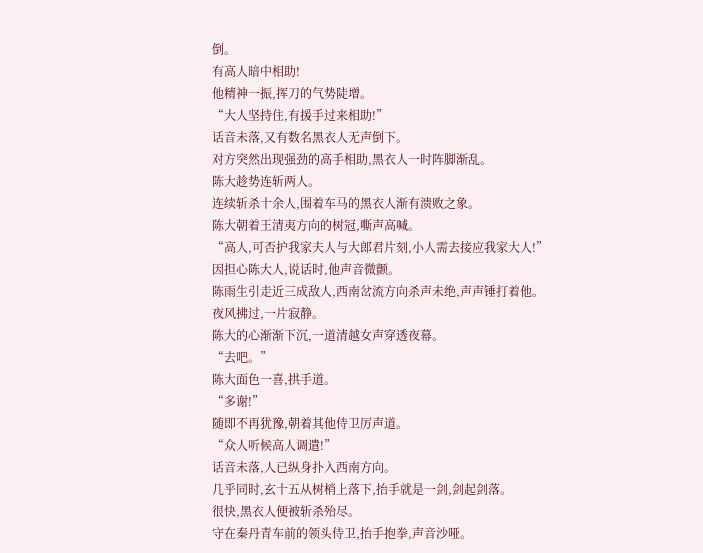倒。
有高人暗中相助!
他精神一振,挥刀的气势陡增。
“大人坚持住,有援手过来相助!”
话音未落,又有数名黑衣人无声倒下。
对方突然出现强劲的高手相助,黑衣人一时阵脚渐乱。
陈大趁势连斩两人。
连续斩杀十余人,围着车马的黑衣人渐有溃败之象。
陈大朝着王清夷方向的树冠,嘶声高喊。
“高人,可否护我家夫人与大郎君片刻,小人需去接应我家大人!”
因担心陈大人,说话时,他声音微颤。
陈雨生引走近三成敌人,西南岔流方向杀声未绝,声声锤打着他。
夜风拂过,一片寂静。
陈大的心渐渐下沉,一道清越女声穿透夜幕。
“去吧。”
陈大面色一喜,拱手道。
“多谢!”
随即不再犹豫,朝着其他侍卫厉声道。
“众人听候高人调遣!”
话音未落,人已纵身扑入西南方向。
几乎同时,玄十五从树梢上落下,抬手就是一剑,剑起剑落。
很快,黑衣人便被斩杀殆尽。
守在秦丹青车前的领头侍卫,抬手抱拳,声音沙哑。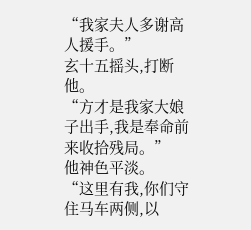“我家夫人多谢高人援手。”
玄十五摇头,打断他。
“方才是我家大娘子出手,我是奉命前来收拾残局。”
他神色平淡。
“这里有我,你们守住马车两侧,以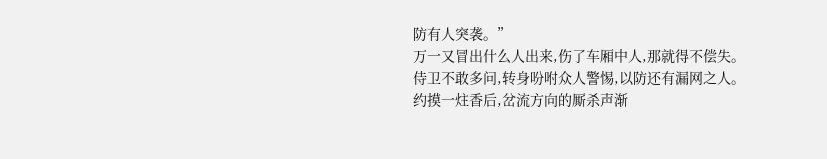防有人突袭。”
万一又冒出什么人出来,伤了车厢中人,那就得不偿失。
侍卫不敢多问,转身吩咐众人警惕,以防还有漏网之人。
约摸一炷香后,岔流方向的厮杀声渐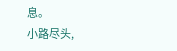息。
小路尽头,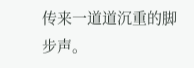传来一道道沉重的脚步声。